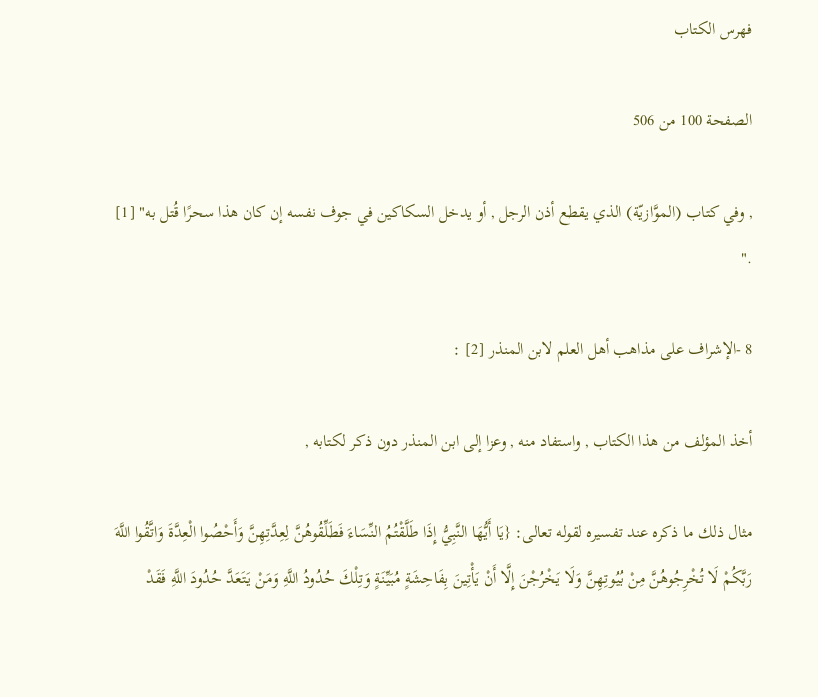فهرس الكتاب

الصفحة 100 من 506

, وفي كتاب (الموَّازيّة) الذي يقطع أذن الرجل , أو يدخل السكاكين في جوف نفسه إن كان هذا سحرًا قُتل به" [1] ."

8 -الإشراف على مذاهب أهل العلم لابن المنذر [2] :

أخذ المؤلف من هذا الكتاب , واستفاد منه , وعزا إلى ابن المنذر دون ذكر لكتابه ,

مثال ذلك ما ذكره عند تفسيره لقوله تعالى: {يَا أَيُّهَا النَّبِيُّ إِذَا طَلَّقْتُمُ النِّسَاءَ فَطَلِّقُوهُنَّ لِعِدَّتِهِنَّ وَأَحْصُوا الْعِدَّةَ وَاتَّقُوا اللَّهَ رَبَّكُمْ لَا تُخْرِجُوهُنَّ مِنْ بُيُوتِهِنَّ وَلَا يَخْرُجْنَ إِلَّا أَنْ يَأْتِينَ بِفَاحِشَةٍ مُبَيِّنَةٍ وَتِلْكَ حُدُودُ اللَّهِ وَمَنْ يَتَعَدَّ حُدُودَ اللَّهِ فَقَدْ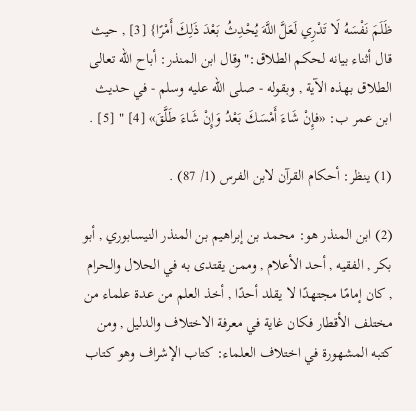ظَلَمَ نَفْسَهُ لَا تَدْرِي لَعَلَّ اللَّهَ يُحْدِثُ بَعْدَ ذَلِكَ أَمْرًا} [3] , حيث قال أثناء بيانه لحكم الطلاق:"وقال ابن المنذر: أباح الله تعالى الطلاق بهذه الآية , وبقوله - صلى الله عليه وسلم - في حديث ابن عمر ب: «فإِنْ شَاءَ أَمْسَكَ بَعْدُ وَإِنْ شَاءَ طَلَّقَ» [4] " [5] .

(1) ينظر: أحكام القرآن لابن الفرس (1/ 87) .

(2) ابن المنذر هو: محمد بن إبراهيم بن المنذر النيسابوري , أبو بكر , الفقيه , أحد الأعلام , وممن يقتدى به في الحلال والحرام , كان إمامًا مجتهدًا لا يقلد أحدًا , أخذ العلم من عدة علماء من مختلف الأقطار فكان غاية في معرفة الاختلاف والدليل , ومن كتبه المشهورة في اختلاف العلماء: كتاب الإشراف وهو كتاب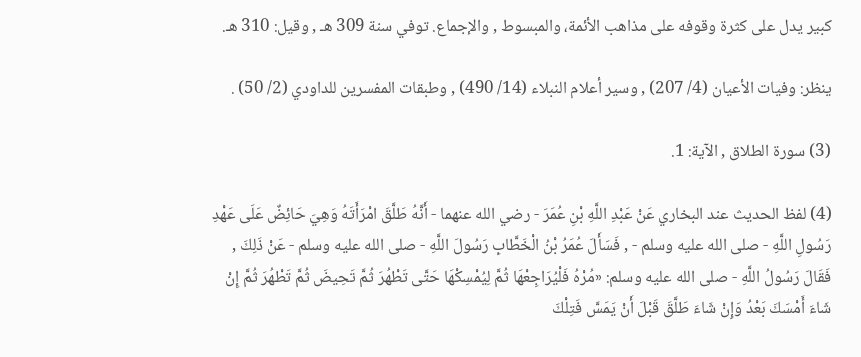كبير يدل على كثرة وقوفه على مذاهب الأئمة، والمبسوط , والإجماع. توفي سنة 309 هـ , وقيل: 310 هـ.

ينظر: وفيات الأعيان (4/ 207) , وسير أعلام النبلاء (14/ 490) , وطبقات المفسرين للداودي (2/ 50) .

(3) سورة الطلاق , الآية: 1.

(4) لفظ الحديث عند البخاري عَنْ عَبْدِ اللَّهِ بْنِ عُمَرَ - رضي الله عنهما - أَنَّهُ طَلَّقَ امْرَأَتَهُ وَهِيَ حَائِضٌ عَلَى عَهْدِ رَسُولِ اللَّهِ - صلى الله عليه وسلم - , فَسَأَلَ عُمَرُ بْنُ الْخَطَّابِ رَسُولَ اللَّهِ - صلى الله عليه وسلم - عَنْ ذَلِكَ , فَقَالَ رَسُولُ اللَّهِ - صلى الله عليه وسلم: «مُرْهُ فَلْيُرَاجِعْهَا ثُمَّ لِيُمْسِكْهَا حَتَّى تَطْهُرَ ثُمَّ تَحِيضَ ثُمَّ تَطْهُرَ ثُمَّ إِنْ شَاءَ أَمْسَكَ بَعْدُ وَإِنْ شَاءَ طَلَّقَ قَبْلَ أَنْ يَمَسَّ فَتِلْكَ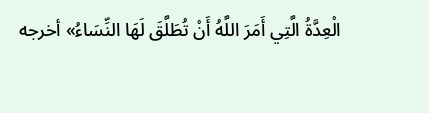الْعِدَّةُ الَّتِي أَمَرَ اللَّهُ أَنْ تُطَلَّقَ لَهَا النِّسَاءُ» أخرجه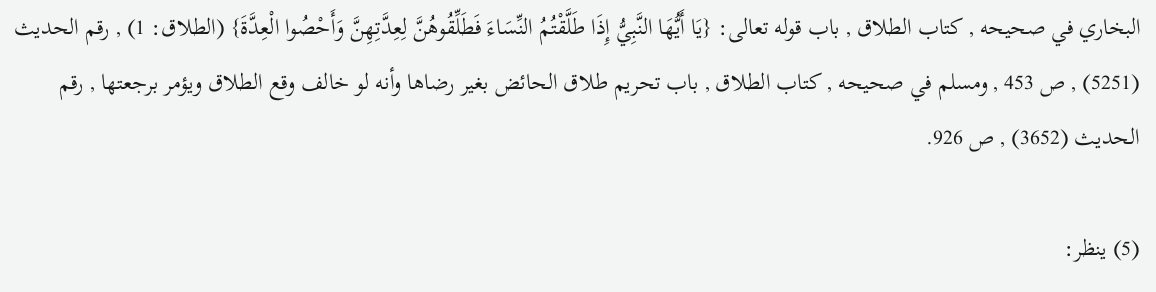البخاري في صحيحه , كتاب الطلاق , باب قوله تعالى: {يَا أَيُّهَا النَّبِيُّ إِذَا طَلَّقْتُمُ النِّسَاءَ فَطَلِّقُوهُنَّ لِعِدَّتِهِنَّ وَأَحْصُوا الْعِدَّةَ} (الطلاق: 1) , رقم الحديث (5251) , ص 453 , ومسلم في صحيحه , كتاب الطلاق , باب تحريم طلاق الحائض بغير رضاها وأنه لو خالف وقع الطلاق ويؤمر برجعتها , رقم الحديث (3652) , ص 926.

(5) ينظر: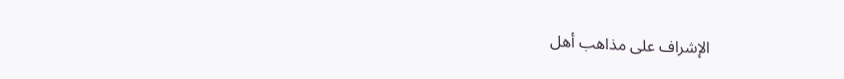الإشراف على مذاهب أهل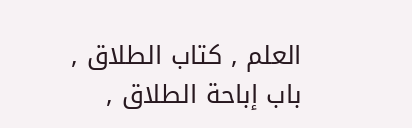العلم , كتاب الطلاق , باب إباحة الطلاق ,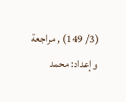(3/ 149) , مراجعة وإعداد: محمد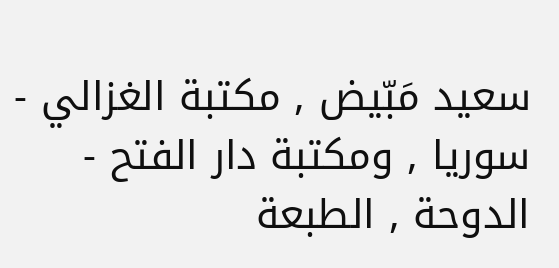سعيد مَبّيض , مكتبة الغزالي - سوريا , ومكتبة دار الفتح - الدوحة , الطبعة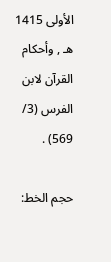الأولى 1415 هـ , وأحكام القرآن لابن الفرس (3/ 569) .

حجم الخط: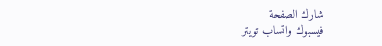شارك الصفحة
فيسبوك واتساب تويتر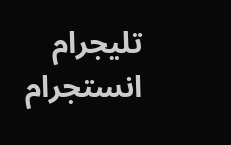تليجرام انستجرام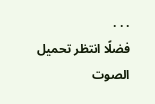. . .
فضلًا انتظر تحميل الصوت